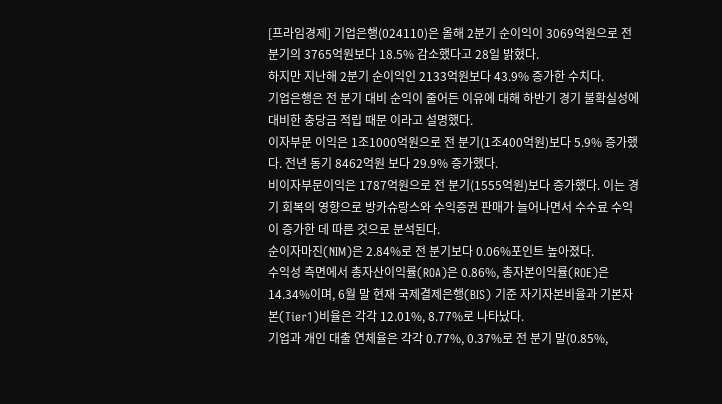[프라임경제] 기업은행(024110)은 올해 2분기 순이익이 3069억원으로 전 분기의 3765억원보다 18.5% 감소했다고 28일 밝혔다.
하지만 지난해 2분기 순이익인 2133억원보다 43.9% 증가한 수치다.
기업은행은 전 분기 대비 순익이 줄어든 이유에 대해 하반기 경기 불확실성에 대비한 충당금 적립 때문 이라고 설명했다.
이자부문 이익은 1조1000억원으로 전 분기(1조400억원)보다 5.9% 증가했다. 전년 동기 8462억원 보다 29.9% 증가했다.
비이자부문이익은 1787억원으로 전 분기(1555억원)보다 증가했다. 이는 경기 회복의 영향으로 방카슈랑스와 수익증권 판매가 늘어나면서 수수료 수익이 증가한 데 따른 것으로 분석된다.
순이자마진(NIM)은 2.84%로 전 분기보다 0.06%포인트 높아졌다.
수익성 측면에서 총자산이익률(ROA)은 0.86%, 총자본이익률(ROE)은 14.34%이며, 6월 말 현재 국제결제은행(BIS) 기준 자기자본비율과 기본자본(Tier1)비율은 각각 12.01%, 8.77%로 나타났다.
기업과 개인 대출 연체율은 각각 0.77%, 0.37%로 전 분기 말(0.85%,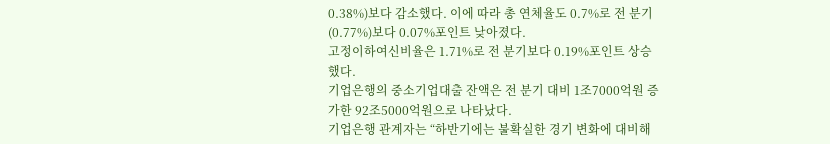0.38%)보다 감소했다. 이에 따라 총 연체율도 0.7%로 전 분기(0.77%)보다 0.07%포인트 낮아졌다.
고정이하여신비율은 1.71%로 전 분기보다 0.19%포인트 상승했다.
기업은행의 중소기업대출 잔액은 전 분기 대비 1조7000억원 증가한 92조5000억원으로 나타났다.
기업은행 관계자는 “하반기에는 불확실한 경기 변화에 대비해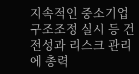지속적인 중소기업 구조조정 실시 등 건전성과 리스크 관리에 총력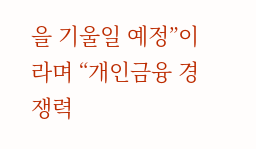을 기울일 예정”이라며 “개인금융 경쟁력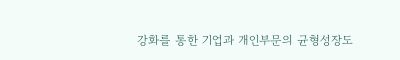강화를 통한 기업과 개인부문의 균형성장도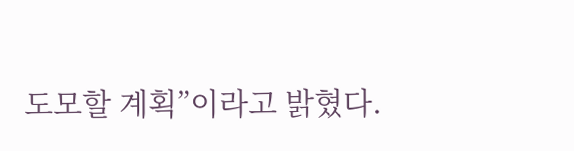도모할 계획”이라고 밝혔다.